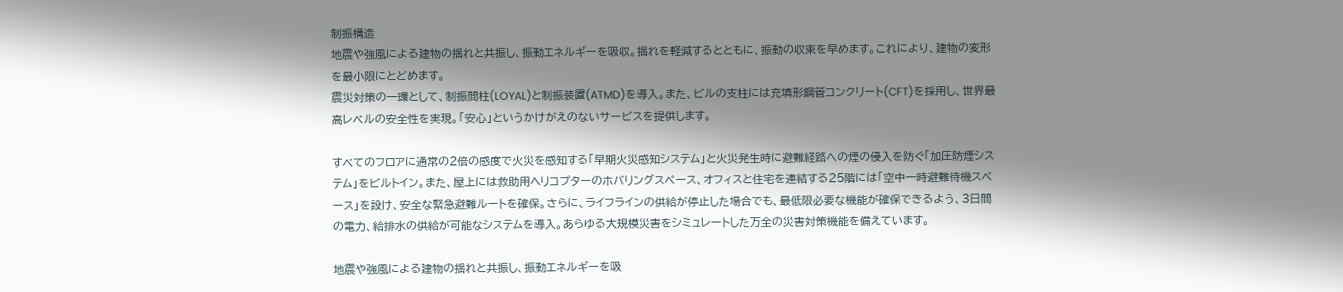制振構造
地震や強風による建物の揺れと共振し、振動エネルギーを吸収。揺れを軽減するとともに、振動の収束を早めます。これにより、建物の変形を最小限にとどめます。
震災対策の一環として、制振間柱(LOYAL)と制振装置(ATMD)を導入。また、ビルの支柱には充填形鋼管コンクリート(CFT)を採用し、世界最高レベルの安全性を実現。「安心」というかけがえのないサービスを提供します。

すべてのフロアに通常の2倍の感度で火災を感知する「早期火災感知システム」と火災発生時に避難経路への煙の侵入を防ぐ「加圧防煙システム」をビルトイン。また、屋上には救助用ヘリコプターのホバリングスペース、オフィスと住宅を連結する25階には「空中一時避難待機スペース」を設け、安全な緊急避難ルートを確保。さらに、ライフラインの供給が停止した場合でも、最低限必要な機能が確保できるよう、3日間の電力、給排水の供給が可能なシステムを導入。あらゆる大規模災害をシミュレートした万全の災害対策機能を備えています。

地震や強風による建物の揺れと共振し、振動エネルギーを吸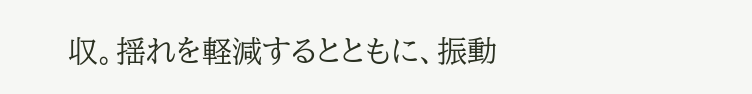収。揺れを軽減するとともに、振動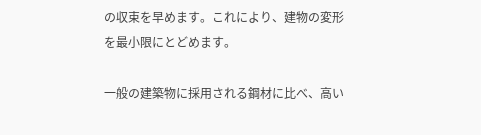の収束を早めます。これにより、建物の変形を最小限にとどめます。

一般の建築物に採用される鋼材に比べ、高い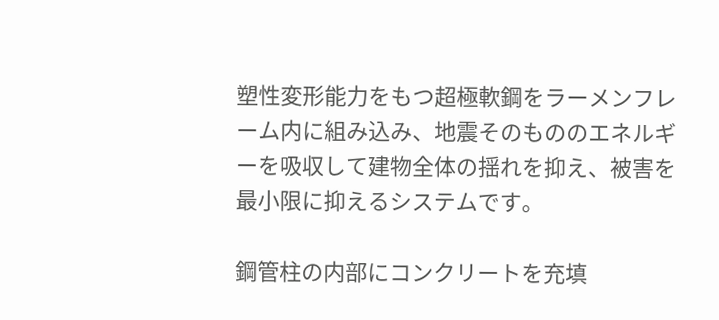塑性変形能力をもつ超極軟鋼をラーメンフレーム内に組み込み、地震そのもののエネルギーを吸収して建物全体の揺れを抑え、被害を最小限に抑えるシステムです。

鋼管柱の内部にコンクリートを充填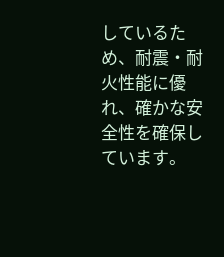しているため、耐震・耐火性能に優れ、確かな安全性を確保しています。